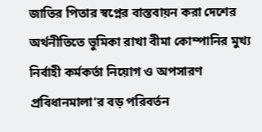জাতির পিতার স্বপ্নের বাস্তবায়ন করা দেশের অর্থনীতিতে ভুমিকা রাখা বীমা কোম্পানির মুখ্য নির্বাহী কর্মকর্তা নিয়োগ ও অপসারণ প্রবিধানমালা’র বড় পরিবর্তন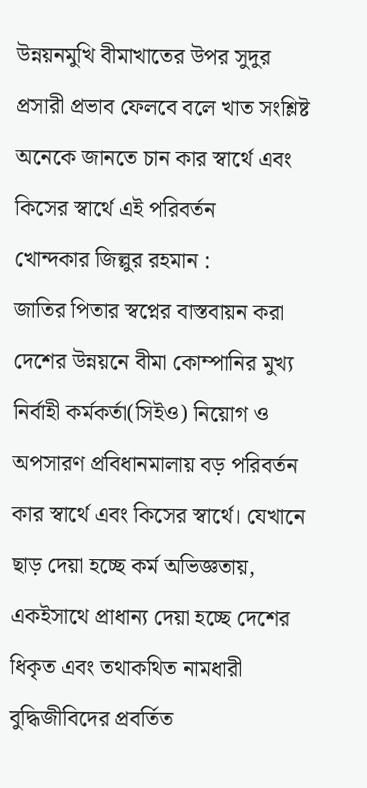উন্নয়নমুখি বীমাখাতের উপর সুদুর প্রসারী প্রভাব ফেলবে বলে খাত সংশ্লিষ্ট অনেকে জানতে চান কার স্বার্থে এবং কিসের স্বার্থে এই পরিবর্তন
খোন্দকার জিল্লুর রহমান :
জাতির পিতার স্বপ্নের বাস্তবায়ন করা দেশের উন্নয়নে বীমা কোম্পানির মুখ্য নির্বাহী কর্মকর্তা(সিইও) নিয়োগ ও অপসারণ প্রবিধানমালায় বড় পরিবর্তন কার স্বার্থে এবং কিসের স্বার্থে। যেখানে ছাড় দেয়া হচ্ছে কর্ম অভিজ্ঞতায়, একইসাথে প্রাধান্য দেয়া হচ্ছে দেশের ধিকৃত এবং তথাকথিত নামধারী বুদ্ধিজীবিদের প্রবর্তিত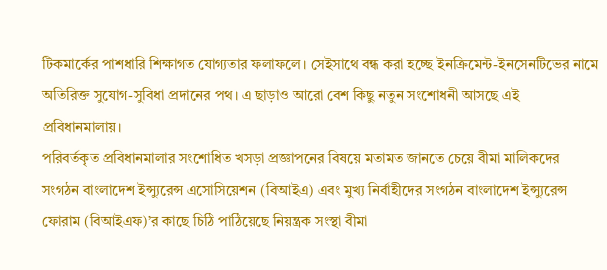টিকমার্কের পাশধারি শিক্ষাগত যোগ্যতার ফলাফলে। সেইসাথে বন্ধ করা হচ্ছে ইনক্রিমেন্ট-ইনসেনটিভের নামে অতিরিক্ত সুযোগ-সুবিধা প্রদানের পথ। এ ছাড়াও আরো বেশ কিছু নতুন সংশোধনী আসছে এই প্রবিধানমালায়।
পরিবর্তকৃত প্রবিধানমালার সংশোধিত খসড়া প্রজ্ঞাপনের বিষয়ে মতামত জানতে চেয়ে বীমা মালিকদের সংগঠন বাংলাদেশ ইন্স্যুরেন্স এসোসিয়েশন (বিআইএ) এবং মুখ্য নির্বাহীদের সংগঠন বাংলাদেশ ইন্স্যুরেন্স ফোরাম (বিআইএফ)’র কাছে চিঠি পাঠিয়েছে নিয়ন্ত্রক সংস্থা বীমা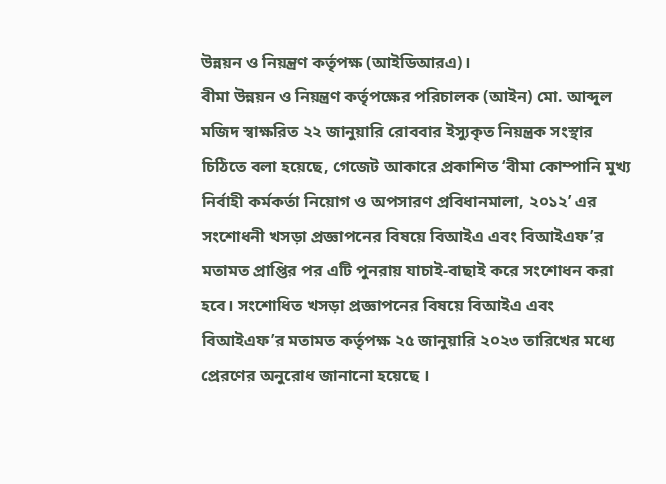উন্নয়ন ও নিয়ন্ত্রণ কর্তৃপক্ষ (আইডিআরএ)।
বীমা উন্নয়ন ও নিয়ন্ত্রণ কর্তৃপক্ষের পরিচালক (আইন) মো. আব্দুল মজিদ স্বাক্ষরিত ২২ জানুয়ারি রোববার ইস্যুকৃত নিয়ন্ত্রক সংস্থার চিঠিতে বলা হয়েছে, গেজেট আকারে প্রকাশিত ‘বীমা কোম্পানি মুখ্য নির্বাহী কর্মকর্তা নিয়োগ ও অপসারণ প্রবিধানমালা, ২০১২’ এর সংশোধনী খসড়া প্রজ্ঞাপনের বিষয়ে বিআইএ এবং বিআইএফ’র মতামত প্রাপ্তির পর এটি পুনরায় যাচাই-বাছাই করে সংশোধন করা হবে। সংশোধিত খসড়া প্রজ্ঞাপনের বিষয়ে বিআইএ এবং বিআইএফ’র মতামত কর্তৃপক্ষ ২৫ জানুয়ারি ২০২৩ তারিখের মধ্যে প্রেরণের অনুরোধ জানানো হয়েছে ।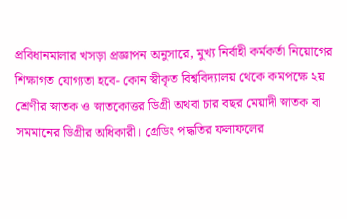প্রবিধানমালার খসড়া প্রজ্ঞাপন অনুসারে, মুখ্য নির্বাহী কর্মকর্তা নিয়োগের শিক্ষাগত যোগ্যতা হবে- কোন স্বীকৃত বিশ্ববিদ্যালয় থেকে কমপক্ষে ২য় শ্রেণীর স্নাতক ও স্নাতকোত্তর ডিগ্রী অথবা চার বছর মেয়াদী স্নাতক বা সমমানের ডিগ্রীর অধিকারী। গ্রেডিং পদ্ধতির ফলাফলের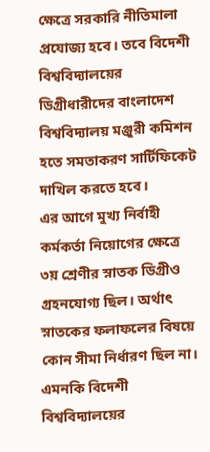ক্ষেত্রে সরকারি নীতিমালা প্রযোজ্য হবে। তবে বিদেশী বিশ্ববিদ্যালয়ের ডিগ্রীধারীদের বাংলাদেশ বিশ্ববিদ্যালয় মঞ্জুরী কমিশন হতে সমতাকরণ সার্টিফিকেট দাখিল করতে হবে।
এর আগে মুখ্য নির্বাহী কর্মকর্তা নিয়োগের ক্ষেত্রে ৩য় শ্রেণীর স্নাতক ডিগ্রীও গ্রহনযোগ্য ছিল। অর্থাৎ স্নাতকের ফলাফলের বিষয়ে কোন সীমা নির্ধারণ ছিল না। এমনকি বিদেশী বিশ্ববিদ্যালয়ের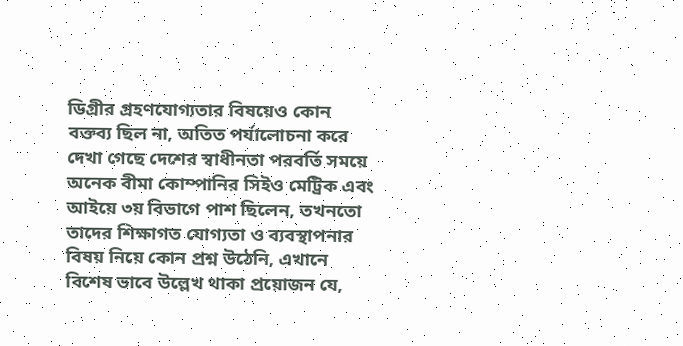ডিগ্রীর গ্রহণযোগ্যতার বিষয়েও কোন বক্তব্য ছিল না, অতিত পর্যালোচনা করে দেখা গেছে দেশের স্বাধীনতা পরবর্তি সময়ে অনেক বীমা কোম্পানির সিইও মেট্রিক এবং আইয়ে ৩য় বিভাগে পাশ ছিলেন, তখনতো তাদের শিক্ষাগত যোগ্যতা ও ব্যবস্থাপনার বিষয় নিয়ে কোন প্রশ্ন উঠেনি, এখানে বিশেষ ভাবে উল্লেখ থাকা প্রয়োজন যে,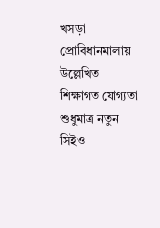খসড়া প্রোবিধানমালায় উল্লেখিত শিক্ষাগত যোগ্যতা শুধুমাত্র নতুন সিইও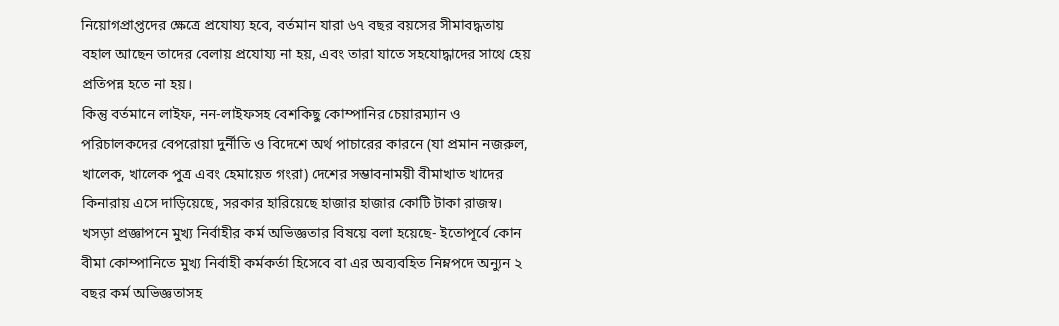নিয়োগপ্রাপ্তদের ক্ষেত্রে প্রযোয্য হবে, বর্তমান যারা ৬৭ বছর বয়সের সীমাবদ্ধতায় বহাল আছেন তাদের বেলায় প্রযোয্য না হয়, এবং তারা যাতে সহযোদ্ধাদের সাথে হেয় প্রতিপন্ন হতে না হয়।
কিন্তু বর্তমানে লাইফ, নন-লাইফসহ বেশকিছু কোম্পানির চেয়ারম্যান ও পরিচালকদের বেপরোয়া দুর্নীতি ও বিদেশে অর্থ পাচারের কারনে (যা প্রমান নজরুল, খালেক, খালেক পুত্র এবং হেমায়েত গংরা) দেশের সম্ভাবনাময়ী বীমাখাত খাদের কিনারায় এসে দাড়িয়েছে, সরকার হারিয়েছে হাজার হাজার কোটি টাকা রাজস্ব।
খসড়া প্রজ্ঞাপনে মুখ্য নির্বাহীর কর্ম অভিজ্ঞতার বিষয়ে বলা হয়েছে- ইতোপূর্বে কোন বীমা কোম্পানিতে মুখ্য নির্বাহী কর্মকর্তা হিসেবে বা এর অব্যবহিত নিম্নপদে অন্যুন ২ বছর কর্ম অভিজ্ঞতাসহ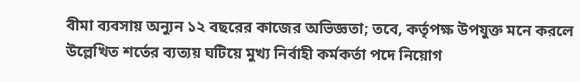বীমা ব্যবসায় অন্যুন ১২ বছরের কাজের অভিজ্ঞতা; তবে, কর্তৃপক্ষ উপযুক্ত মনে করলে উল্লেখিত শর্তের ব্যত্যয় ঘটিয়ে মুখ্য নির্বাহী কর্মকর্তা পদে নিয়োগ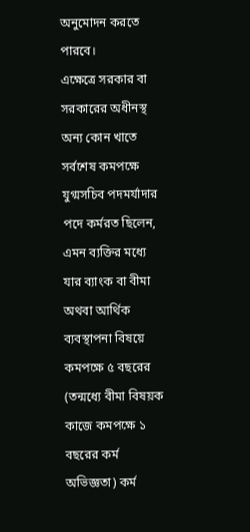অনুমোদন করতে পারবে।
এক্ষেত্রে সরকার বা সরকারের অধীনস্থ অন্য কোন খাতে সর্বশেষ কমপক্ষে যুগ্মসচিব পদমর্যাদার পদে কর্মরত ছিলেন, এমন ব্যক্তির মধ্যে যার ব্যাংক বা বীমা অথবা আর্থিক ব্যবস্থাপনা বিষয়ে কমপক্ষে ৫ বছরের (তন্মধ্যে বীমা বিষয়ক কাজে কমপক্ষে ১ বছরের কর্ম অভিজ্ঞতা) কর্ম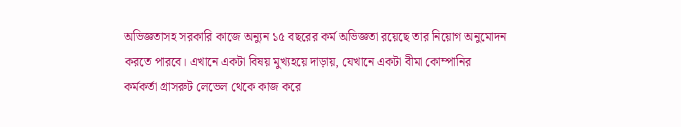অভিজ্ঞতাসহ সরকারি কাজে অন্যুন ১৫ বছরের কর্ম অভিজ্ঞতা রয়েছে তার নিয়োগ অনুমোদন করতে পারবে। এখানে একটা বিষয় মুখ্যহয়ে দাড়ায়, যেখানে একটা বীমা কোম্পানির কর্মকর্তা গ্রাসরুট লেভেল থেকে কাজ করে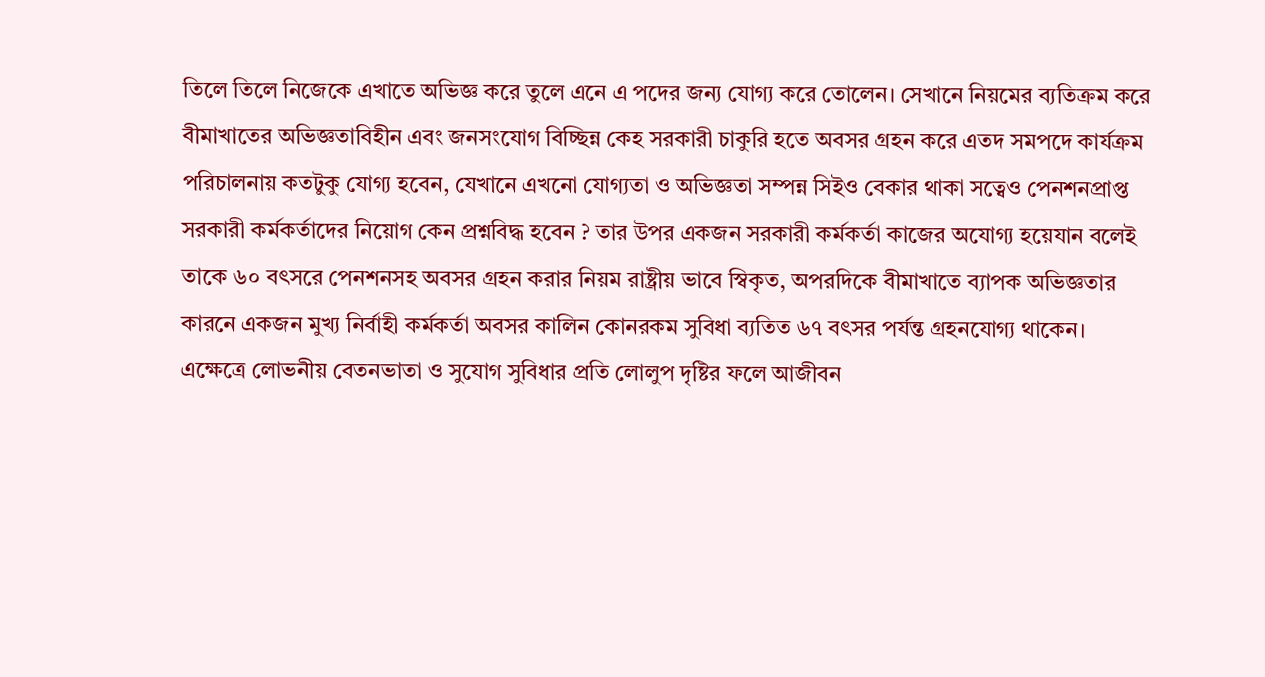তিলে তিলে নিজেকে এখাতে অভিজ্ঞ করে তুলে এনে এ পদের জন্য যোগ্য করে তোলেন। সেখানে নিয়মের ব্যতিক্রম করে বীমাখাতের অভিজ্ঞতাবিহীন এবং জনসংযোগ বিচ্ছিন্ন কেহ সরকারী চাকুরি হতে অবসর গ্রহন করে এতদ সমপদে কার্যক্রম পরিচালনায় কতটুকু যোগ্য হবেন, যেখানে এখনো যোগ্যতা ও অভিজ্ঞতা সম্পন্ন সিইও বেকার থাকা সত্বেও পেনশনপ্রাপ্ত সরকারী কর্মকর্তাদের নিয়োগ কেন প্রশ্নবিদ্ধ হবেন ? তার উপর একজন সরকারী কর্মকর্তা কাজের অযোগ্য হয়েযান বলেই তাকে ৬০ বৎসরে পেনশনসহ অবসর গ্রহন করার নিয়ম রাষ্ট্রীয় ভাবে স্বিকৃত, অপরদিকে বীমাখাতে ব্যাপক অভিজ্ঞতার কারনে একজন মুখ্য নির্বাহী কর্মকর্তা অবসর কালিন কোনরকম সুবিধা ব্যতিত ৬৭ বৎসর পর্যন্ত গ্রহনযোগ্য থাকেন।
এক্ষেত্রে লোভনীয় বেতনভাতা ও সুযোগ সুবিধার প্রতি লোলুপ দৃষ্টির ফলে আজীবন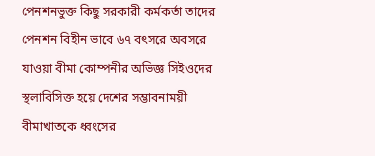পেনশনভুক্ত কিছু সরকারী কর্মকর্তা তাদের পেনশন বিহীন ভাবে ৬৭ বৎসরে অবসরে যাওয়া বীমা কোম্পনীর অভিজ্ঞ সিইওদের স্থলাবিসিক্ত হয়ে দেশের সম্ভাবনাময়ী বীমাখাতকে ধ্বংসের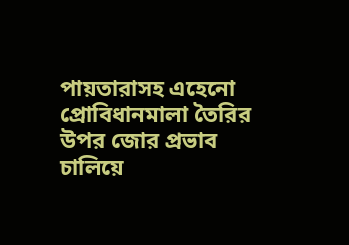পায়তারাসহ এহেনো প্রোবিধানমালা তৈরির উপর জোর প্রভাব চালিয়ে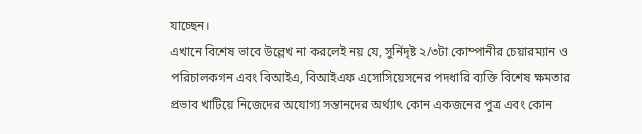যাচ্ছেন।
এখানে বিশেষ ভাবে উল্লেখ না করলেই নয় যে, সুর্নিদৃষ্ট ২/৩টা কোম্পানীর চেয়ারম্যান ও পরিচালকগন এবং বিআইএ, বিআইএফ এসোসিয়েসনের পদধারি ব্যক্তি বিশেষ ক্ষমতার প্রভাব খাটিয়ে নিজেদের অযোগ্য সন্তানদের অর্থ্যাৎ কোন একজনের পুত্র এবং কোন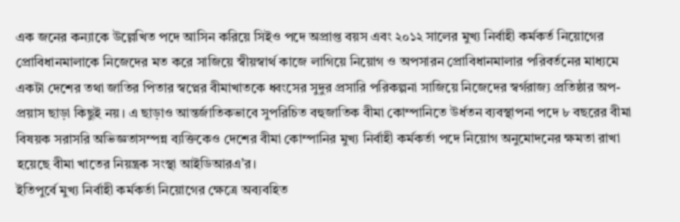এক জনের কন্যাকে উল্লেখিত পদে আসিন করিয়ে সিইও পদে অপ্রাপ্ত বয়স এবং ২০১২ সালের মুখ্য নির্বাহী কর্মকর্ত নিয়োগের প্রোবিধানমালাকে নিজেদের মত করে সাজিয়ে স্বীয়স্বার্থ কাজে লাগিয়ে নিয়োগ ও অপসারন প্রোবিধানমালার পরিবর্তনের মাধ্যমে একটা দেশের তথা জাতির পিতার স্বপ্নের বীমাখাতকে ধ্বংসের সুদুর প্রসারি পরিকল্পনা সাজিয়ে নিজেদের স্বর্গরাজ্য প্রতিষ্ঠার অপ-প্রয়াস ছাড়া কিছুই নয়। এ ছাড়াও আন্তর্জাতিকভাবে সুপরিচিত বহুজাতিক বীমা কোম্পানিতে উর্ধতন ব্যবস্থাপনা পদে ৮ বছরের বীমা বিষয়ক সরাসরি অভিজ্ঞতাসম্পন্ন ব্যক্তিকেও দেশের বীমা কোম্পানির মুখ্য নির্বাহী কর্মকর্তা পদে নিয়োগ অনুমোদনের ক্ষমতা রাখা হয়েছে বীমা খাতের নিয়ন্ত্রক সংস্থা আইডিআরএ’র।
ইতিপুর্বে মুখ্য নির্বাহী কর্মকর্তা নিয়োগের ক্ষেত্রে অব্যবহিত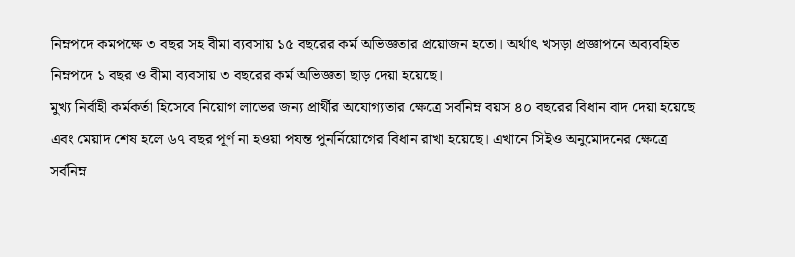নিম্নপদে কমপক্ষে ৩ বছর সহ বীমা ব্যবসায় ১৫ বছরের কর্ম অভিজ্ঞতার প্রয়োজন হতো। অর্থাৎ খসড়া প্রজ্ঞাপনে অব্যবহিত নিম্নপদে ১ বছর ও বীমা ব্যবসায় ৩ বছরের কর্ম অভিজ্ঞতা ছাড় দেয়া হয়েছে।
মুখ্য নির্বাহী কর্মকর্তা হিসেবে নিয়োগ লাভের জন্য প্রার্থীর অযোগ্যতার ক্ষেত্রে সর্বনিম্ন বয়স ৪০ বছরের বিধান বাদ দেয়া হয়েছে এবং মেয়াদ শেষ হলে ৬৭ বছর পূর্ণ না হওয়া পযন্ত পুনর্নিয়োগের বিধান রাখা হয়েছে। এখানে সিইও অনুমোদনের ক্ষেত্রে সর্বনিম্ন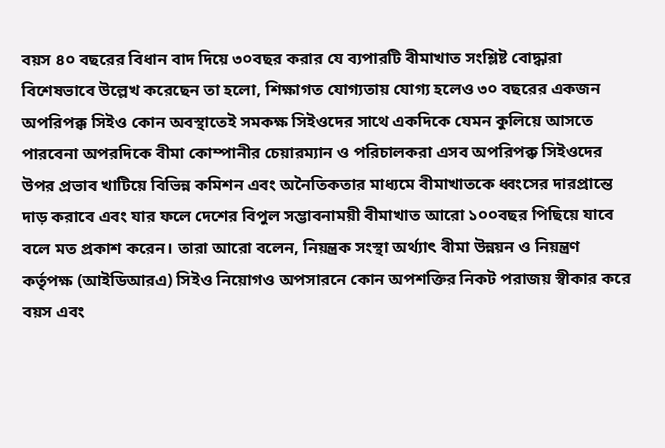বয়স ৪০ বছরের বিধান বাদ দিয়ে ৩০বছর করার যে ব্যপারটি বীমাখাত সংশ্লিষ্ট বোদ্ধারা বিশেষভাবে উল্লেখ করেছেন তা হলো, শিক্ষাগত যোগ্যতায় যোগ্য হলেও ৩০ বছরের একজন অপরিপক্ক সিইও কোন অবস্থাতেই সমকক্ষ সিইওদের সাথে একদিকে যেমন কুলিয়ে আসতে পারবেনা অপরদিকে বীমা কোম্পানীর চেয়ারম্যান ও পরিচালকরা এসব অপরিপক্ক সিইওদের উপর প্রভাব খাটিয়ে বিভিন্ন কমিশন এবং অনৈতিকতার মাধ্যমে বীমাখাতকে ধ্বংসের দারপ্রান্তে দাড় করাবে এবং যার ফলে দেশের বিপুল সম্ভাবনাময়ী বীমাখাত আরো ১০০বছর পিছিয়ে যাবে বলে মত প্রকাশ করেন। তারা আরো বলেন, নিয়ন্ত্রক সংস্থা অর্থ্যাৎ বীমা উন্নয়ন ও নিয়ন্ত্রণ কর্তৃপক্ষ (আইডিআরএ) সিইও নিয়োগও অপসারনে কোন অপশক্তির নিকট পরাজয় স্বীকার করে বয়স এবং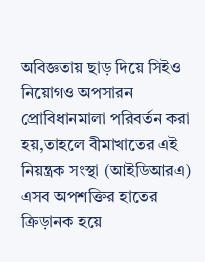অবিজ্ঞতায় ছাড় দিয়ে সিইও নিয়োগও অপসারন প্রোবিধানমালা পরিবর্তন করা হয়,তাহলে বীমাখাতের এই নিয়ন্ত্রক সংস্থা (আইডিআরএ) এসব অপশক্তির হাতের ক্রিড়ানক হয়ে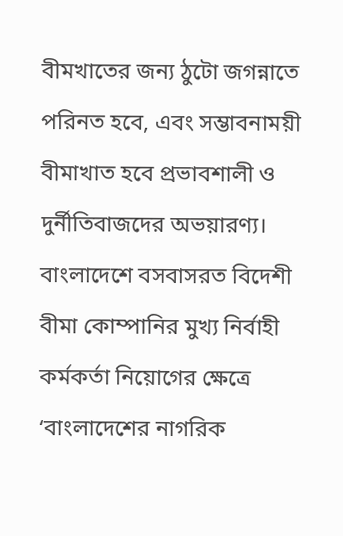বীমখাতের জন্য ঠুটো জগন্নাতে পরিনত হবে, এবং সম্ভাবনাময়ী বীমাখাত হবে প্রভাবশালী ও দুর্নীতিবাজদের অভয়ারণ্য।
বাংলাদেশে বসবাসরত বিদেশী বীমা কোম্পানির মুখ্য নির্বাহী কর্মকর্তা নিয়োগের ক্ষেত্রে ‘বাংলাদেশের নাগরিক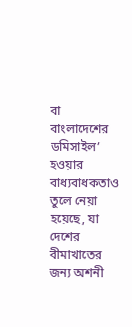বা বাংলাদেশের ডমিসাইল’ হওয়ার বাধ্যবাধকতাও তুলে নেয়া হয়েছে, যা দেশের বীমাখাতের জন্য অশনী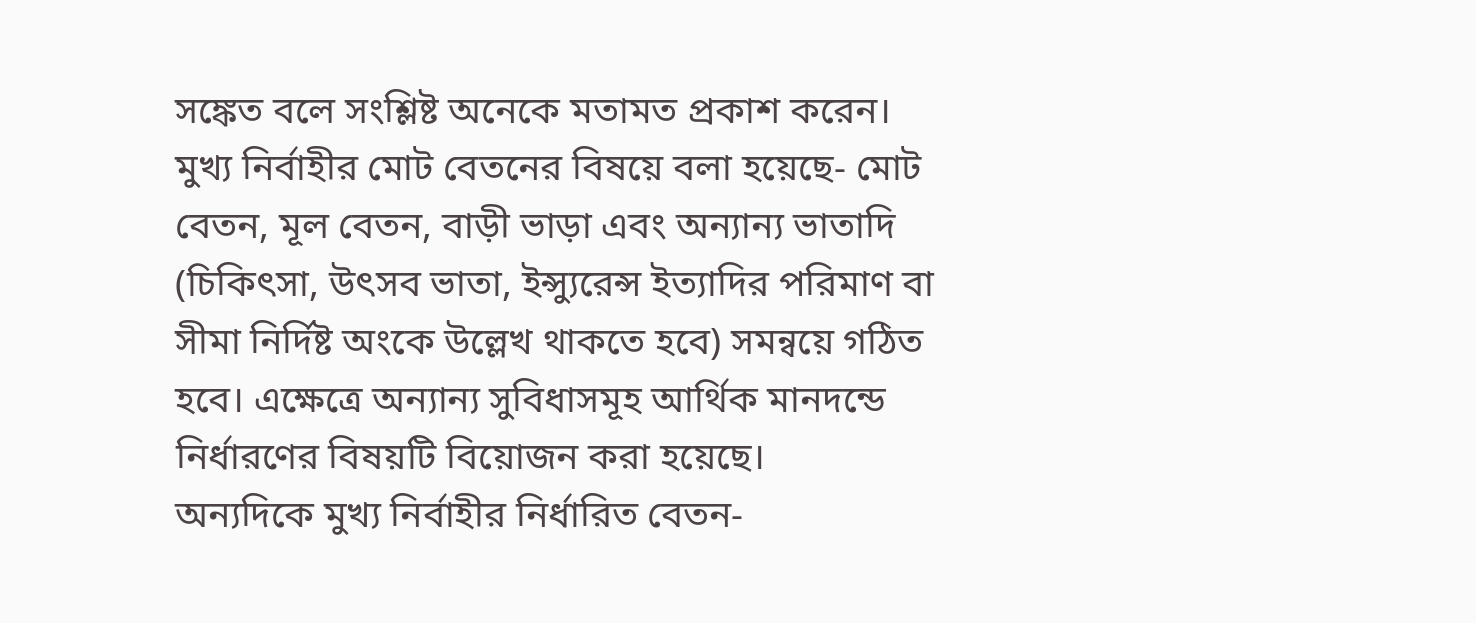সঙ্কেত বলে সংশ্লিষ্ট অনেকে মতামত প্রকাশ করেন।
মুখ্য নির্বাহীর মোট বেতনের বিষয়ে বলা হয়েছে- মোট বেতন, মূল বেতন, বাড়ী ভাড়া এবং অন্যান্য ভাতাদি (চিকিৎসা, উৎসব ভাতা, ইন্স্যুরেন্স ইত্যাদির পরিমাণ বা সীমা নির্দিষ্ট অংকে উল্লেখ থাকতে হবে) সমন্বয়ে গঠিত হবে। এক্ষেত্রে অন্যান্য সুবিধাসমূহ আর্থিক মানদন্ডে নির্ধারণের বিষয়টি বিয়োজন করা হয়েছে।
অন্যদিকে মুখ্য নির্বাহীর নির্ধারিত বেতন-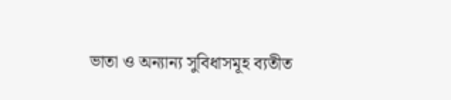ভাতা ও অন্যান্য সুবিধাসমূহ ব্যতীত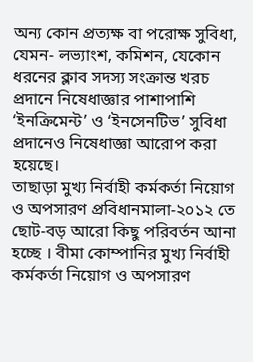অন্য কোন প্রত্যক্ষ বা পরোক্ষ সুবিধা, যেমন- লভ্যাংশ, কমিশন, যেকোন ধরনের ক্লাব সদস্য সংক্রান্ত খরচ প্রদানে নিষেধাজ্ঞার পাশাপাশি ‘ইনক্রিমেন্ট’ ও ‘ইনসেনটিভ’ সুবিধা প্রদানেও নিষেধাজ্ঞা আরোপ করা হয়েছে।
তাছাড়া মুখ্য নির্বাহী কর্মকর্তা নিয়োগ ও অপসারণ প্রবিধানমালা-২০১২ তে ছোট-বড় আরো কিছু পরিবর্তন আনা হচ্ছে । বীমা কোম্পানির মুখ্য নির্বাহী কর্মকর্তা নিয়োগ ও অপসারণ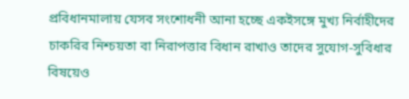প্রবিধানমালায় যেসব সংশোধনী আনা হচ্ছে একইসঙ্গে মুখ্য নির্বাহীদের চাকরির নিশ্চয়তা বা নিরাপত্তার বিধান রাখাও তাদের সুযোগ-সুবিধার বিষয়েও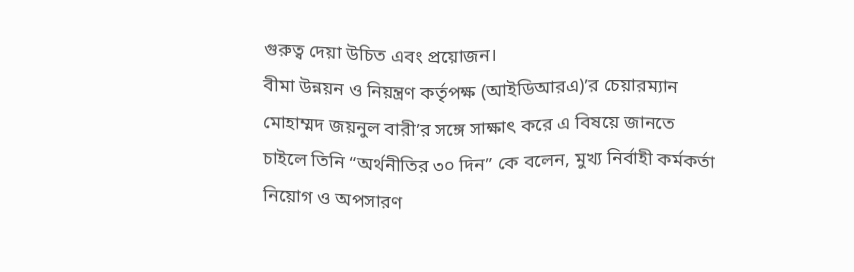গুরুত্ব দেয়া উচিত এবং প্রয়োজন।
বীমা উন্নয়ন ও নিয়ন্ত্রণ কর্তৃপক্ষ (আইডিআরএ)’র চেয়ারম্যান মোহাম্মদ জয়নুল বারী’র সঙ্গে সাক্ষাৎ করে এ বিষয়ে জানতে চাইলে তিনি “অর্থনীতির ৩০ দিন” কে বলেন, মুখ্য নির্বাহী কর্মকর্তা নিয়োগ ও অপসারণ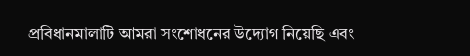প্রবিধানমালাটি আমরা সংশোধনের উদ্যোগ নিয়েছি এবং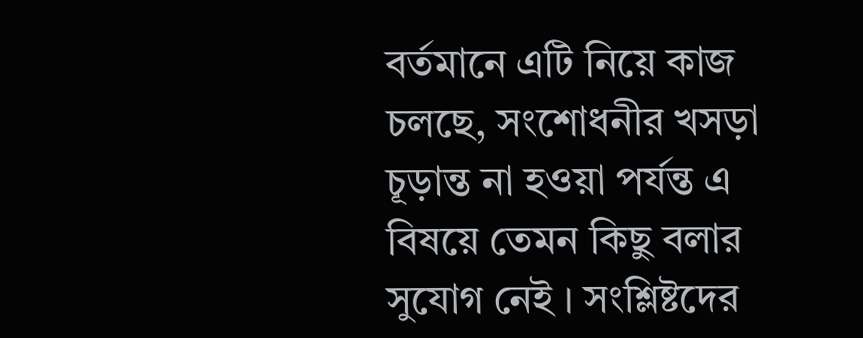বর্তমানে এটি নিয়ে কাজ চলছে, সংশোধনীর খসড়া চূড়ান্ত না হওয়া পর্যন্ত এ বিষয়ে তেমন কিছু বলার সুযোগ নেই । সংশ্লিষ্টদের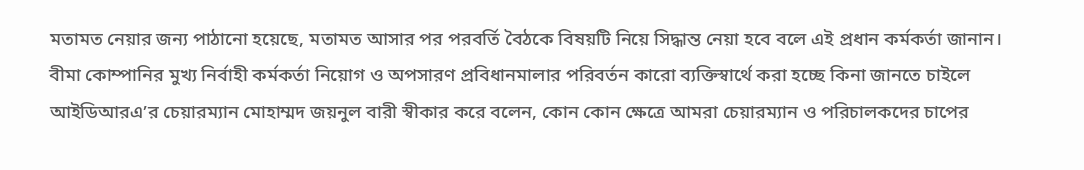মতামত নেয়ার জন্য পাঠানো হয়েছে, মতামত আসার পর পরবর্তি বৈঠকে বিষয়টি নিয়ে সিদ্ধান্ত নেয়া হবে বলে এই প্রধান কর্মকর্তা জানান।
বীমা কোম্পানির মুখ্য নির্বাহী কর্মকর্তা নিয়োগ ও অপসারণ প্রবিধানমালার পরিবর্তন কারো ব্যক্তিস্বার্থে করা হচ্ছে কিনা জানতে চাইলে আইডিআরএ’র চেয়ারম্যান মোহাম্মদ জয়নুল বারী স্বীকার করে বলেন, কোন কোন ক্ষেত্রে আমরা চেয়ারম্যান ও পরিচালকদের চাপের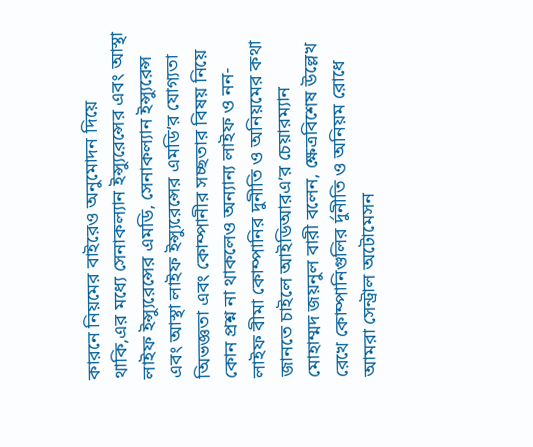কারনে নিয়মের বাইরেও অনুমোদন দিয়ে থাকি,এর মধ্যে সেনাকল্যান ইন্স্যুরেন্সের এবং আস্থা লাইফ ইন্স্যুরেন্সের এমডি, সেনাকল্যান ইন্স্যুরেন্স এবং আস্থা লাইফ ইন্স্যুরেন্সের এমডি‘র যোগ্যতা অিভজ্ঞতা এবং কোম্পানীর সচ্ছতার বিষয় নিয়ে কোন প্রশ্ন না থাকলেও অন্যান্য লাইফ ও নন-লাইফ বীমা কোম্পানির দুনীতি ও অনিয়মের কথা জানতে চাইলে আইডিআরএ’র চেয়ারম্যান মোহাম্মদ জয়নুল বারী বলেন, ক্ষেত্রবিশেষ উল্লেখ রেখে কোম্পানিগুলির র্দুনীতি ও অনিয়ম রোধে আমরা সেন্ট্রাল অটোমেসন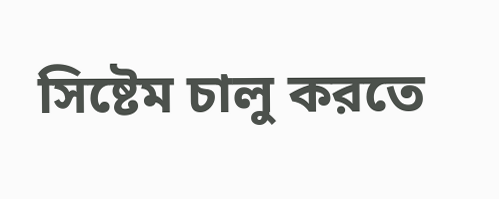সিষ্টেম চালু করতে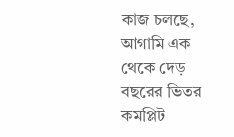কাজ চলছে, আগামি এক থেকে দেড় বছরের ভিতর কমপ্লিট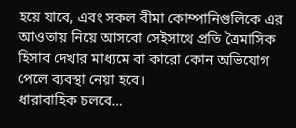হয়ে যাবে, এবং সকল বীমা কোম্পানিগুলিকে এর আওতায় নিয়ে আসবো সেইসাথে প্রতি ত্রৈমাসিক হিসাব দেখার মাধ্যমে বা কারো কোন অভিযোগ পেলে ব্যবস্থা নেয়া হবে।
ধারাবাহিক চলবে…